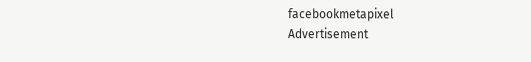facebookmetapixel
Advertisement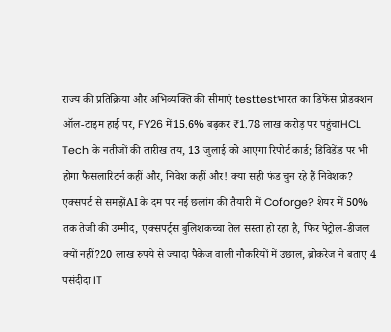राज्य की प्रतिक्रिया और अभिव्यक्ति की सीमाएं testtestभारत का डिफेंस प्रोडक्शन ऑल-टाइम हाई पर, FY26 में15.6% बढ़कर ₹1.78 लाख करोड़ पर पहुंचाHCL Tech के नतीजों की तारीख तय, 13 जुलाई को आएगा रिपोर्ट कार्ड; डिविडेंड पर भी होगा फैसलारिटर्न कहीं और, निवेश कहीं और! क्या सही फंड चुन रहे हैं निवेशक? एक्सपर्ट से समझेंAI के दम पर नई छलांग की तैयारी में Coforge? शेयर में 50% तक तेजी की उम्मीद, एक्सपर्ट्स बुलिशकच्चा तेल सस्ता हो रहा है, फिर पेट्रोल-डीजल क्यों नहीं?20 लाख रुपये से ज्यादा पैकेज वाली नौकरियों में उछाल, ब्रोकरेज ने बताए 4 पसंदीदा IT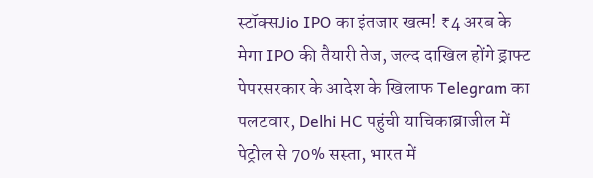स्टॉक्सJio IPO का इंतजार खत्म! ₹4 अरब के मेगा IPO की तैयारी तेज, जल्द दाखिल होंगे ड्राफ्ट पेपरसरकार के आदेश के खिलाफ Telegram का पलटवार, Delhi HC पहुंची याचिकाब्राजील में पेट्रोल से 70% सस्ता, भारत में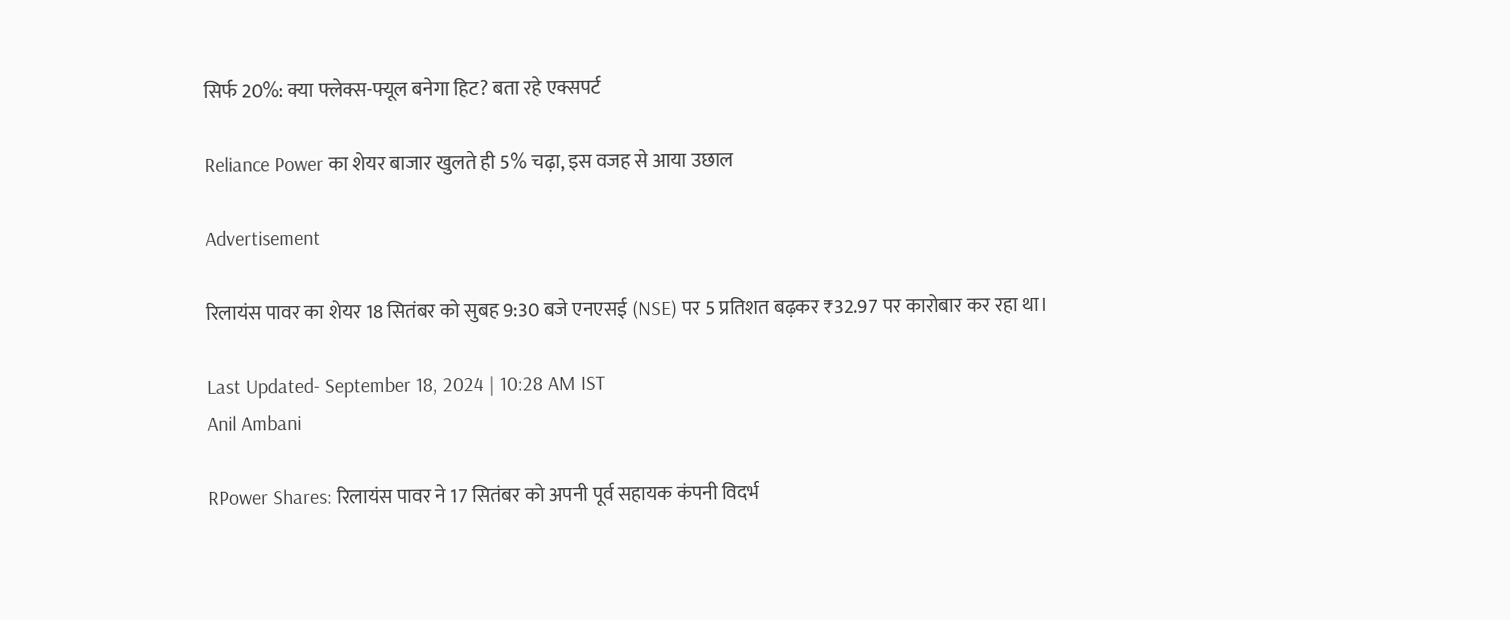सिर्फ 20%: क्या फ्लेक्स-फ्यूल बनेगा हिट? बता रहे एक्सपर्ट

Reliance Power का शेयर बाजार खुलते ही 5% चढ़ा, इस वजह से आया उछाल

Advertisement

रिलायंस पावर का शेयर 18 सितंबर को सुबह 9:30 बजे एनएसई (NSE) पर 5 प्रतिशत बढ़कर ₹32.97 पर कारोबार कर रहा था।

Last Updated- September 18, 2024 | 10:28 AM IST
Anil Ambani

RPower Shares: रिलायंस पावर ने 17 सितंबर को अपनी पूर्व सहायक कंपनी विदर्भ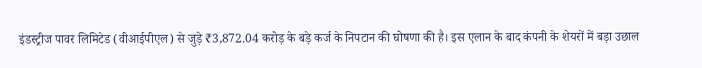इंडस्ट्रीज पावर लिमिटेड (वीआईपीएल) से जुड़े ₹3,872.04 करोड़ के बड़े कर्ज के निपटान की घोषणा की है। इस एलान के बाद कंपनी के शेयरों में बड़ा उछाल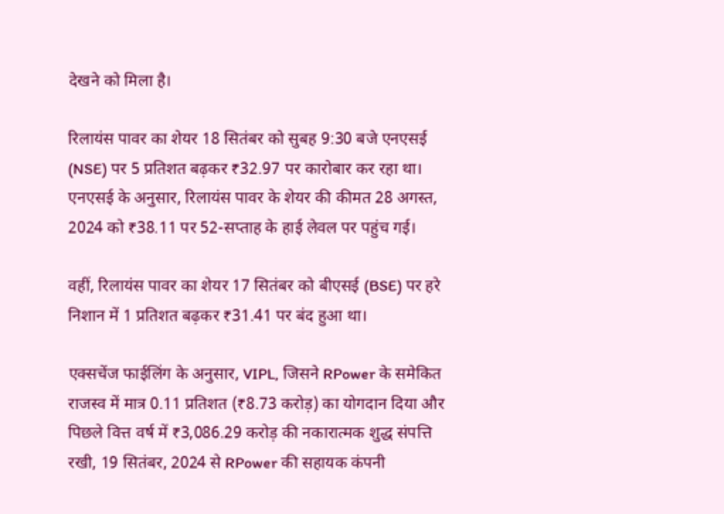देखने को मिला है।

रिलायंस पावर का शेयर 18 सितंबर को सुबह 9:30 बजे एनएसई (NSE) पर 5 प्रतिशत बढ़कर ₹32.97 पर कारोबार कर रहा था। एनएसई के अनुसार, रिलायंस पावर के शेयर की कीमत 28 अगस्त, 2024 को ₹38.11 पर 52-सप्ताह के हाई लेवल पर पहुंच गई।

वहीं, रिलायंस पावर का शेयर 17 सितंबर को बीएसई (BSE) पर हरे निशान में 1 प्रतिशत बढ़कर ₹31.41 पर बंद हुआ था।

एक्सचेंज फाईलिंग के अनुसार, VIPL, जिसने RPower के समेकित राजस्व में मात्र 0.11 प्रतिशत (₹8.73 करोड़) का योगदान दिया और पिछले वित्त वर्ष में ₹3,086.29 करोड़ की नकारात्मक शुद्ध संपत्ति रखी, 19 सितंबर, 2024 से RPower की सहायक कंपनी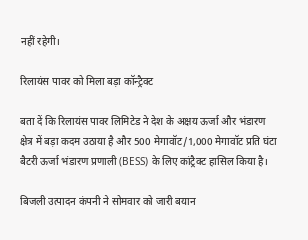नहीं रहेगी।

रिलायंस पावर को मिला बड़ा कॉन्ट्रैक्ट

बता दें कि रिलायंस पावर लिमिटेड ने देश के अक्षय ऊर्जा और भंडारण क्षेत्र में बड़ा कदम उठाया है और 500 मेगावॉट/1,000 मेगावॉट प्रति घंटा बैटरी ऊर्जा भंडारण प्रणाली (BESS) के लिए कांट्रैक्ट हासिल किया है।

बिजली उत्पादन कंपनी ने सोमवार को जारी बयान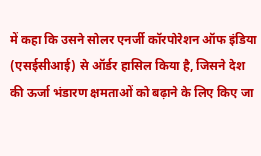में कहा कि उसने सोलर एनर्जी कॉरपोरेशन ऑफ इंडिया (एसईसीआई) से ऑर्डर हासिल किया है, जिसने देश की ऊर्जा भंडारण क्षमताओं को बढ़ाने के लिए किए जा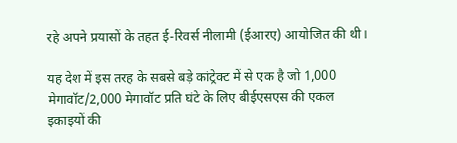रहे अपने प्रयासों के तहत ई-रिवर्स नीलामी (ईआरए) आयोजित की थी।

यह देश में इस तरह के सबसे बड़े कांट्रेक्ट में से एक है जो 1,000 मेगावॉट/2,000 मेगावॉट प्रति घंटे के लिए बीईएसएस की एकल इकाइयों की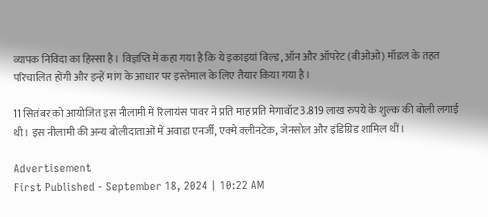व्यापक निविदा का हिस्सा है। विज्ञप्ति में कहा गया है कि ये इकाइयां बिल्ड, ऑन और ऑपरेट (बीओओ) मॉडल के तहत परिचालित होंगी और इन्हें मांग के आधार पर इस्तेमाल के लिए तैयार किया गया है।

11 सितंबर को आयोजित इस नीलामी में रिलायंस पावर ने प्रति माह प्रति मेगावॉट 3.819 लाख रुपये के शुल्क की बोली लगाई थी। इस नीलामी की अन्य बोलीदाताओं में अवाडा एनर्जी, एक्मे क्लीनटेक, जेनसोल और इंडिग्रिड शामिल थीं।

Advertisement
First Published - September 18, 2024 | 10:22 AM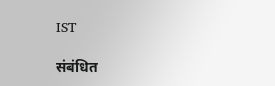IST

संबंधित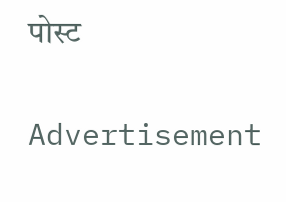पोस्ट

Advertisement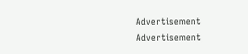Advertisement
Advertisement